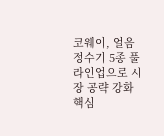코웨이, 얼음정수기 5종 풀라인업으로 시장 공략 강화
핵심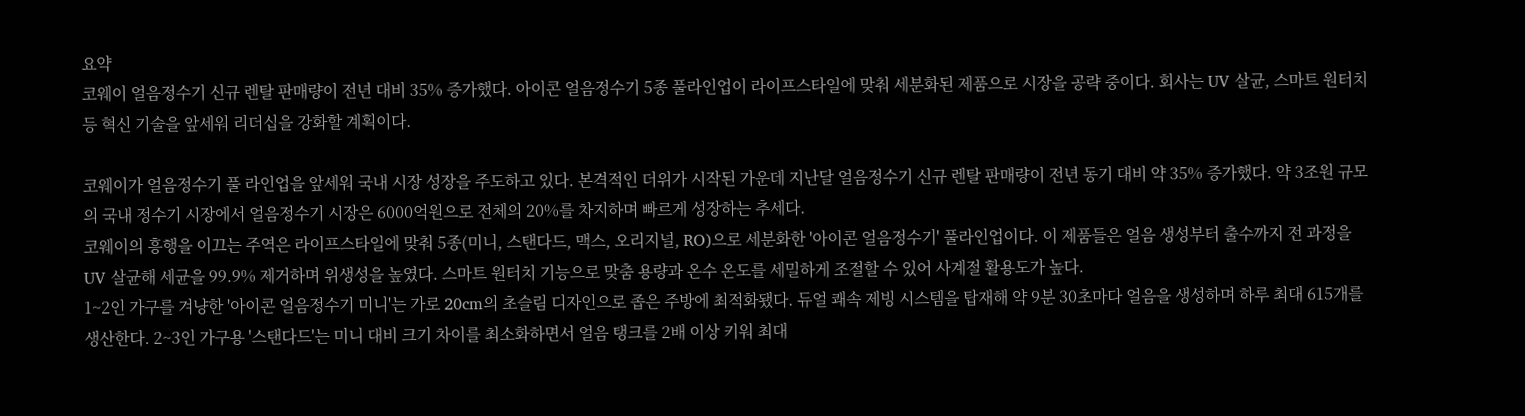요약
코웨이 얼음정수기 신규 렌탈 판매량이 전년 대비 35% 증가했다. 아이콘 얼음정수기 5종 풀라인업이 라이프스타일에 맞춰 세분화된 제품으로 시장을 공략 중이다. 회사는 UV 살균, 스마트 원터치 등 혁신 기술을 앞세워 리더십을 강화할 계획이다.

코웨이가 얼음정수기 풀 라인업을 앞세워 국내 시장 성장을 주도하고 있다. 본격적인 더위가 시작된 가운데 지난달 얼음정수기 신규 렌탈 판매량이 전년 동기 대비 약 35% 증가했다. 약 3조원 규모의 국내 정수기 시장에서 얼음정수기 시장은 6000억원으로 전체의 20%를 차지하며 빠르게 성장하는 추세다.
코웨이의 흥행을 이끄는 주역은 라이프스타일에 맞춰 5종(미니, 스탠다드, 맥스, 오리지널, RO)으로 세분화한 '아이콘 얼음정수기' 풀라인업이다. 이 제품들은 얼음 생성부터 출수까지 전 과정을 UV 살균해 세균을 99.9% 제거하며 위생성을 높였다. 스마트 원터치 기능으로 맞춤 용량과 온수 온도를 세밀하게 조절할 수 있어 사계절 활용도가 높다.
1~2인 가구를 겨냥한 '아이콘 얼음정수기 미니'는 가로 20cm의 초슬림 디자인으로 좁은 주방에 최적화됐다. 듀얼 쾌속 제빙 시스템을 탑재해 약 9분 30초마다 얼음을 생성하며 하루 최대 615개를 생산한다. 2~3인 가구용 '스탠다드'는 미니 대비 크기 차이를 최소화하면서 얼음 탱크를 2배 이상 키워 최대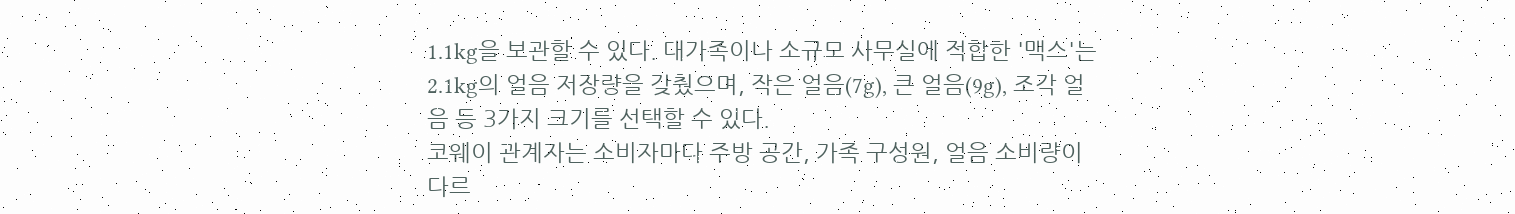1.1kg을 보관할 수 있다. 대가족이나 소규모 사무실에 적합한 '맥스'는 2.1kg의 얼음 저장량을 갖췄으며, 작은 얼음(7g), 큰 얼음(9g), 조각 얼음 등 3가지 크기를 선택할 수 있다.
코웨이 관계자는 소비자마다 주방 공간, 가족 구성원, 얼음 소비량이 다르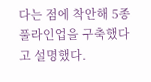다는 점에 착안해 5종 풀라인업을 구축했다고 설명했다.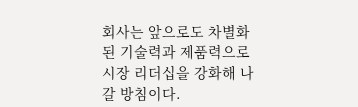회사는 앞으로도 차별화된 기술력과 제품력으로 시장 리더십을 강화해 나갈 방침이다.